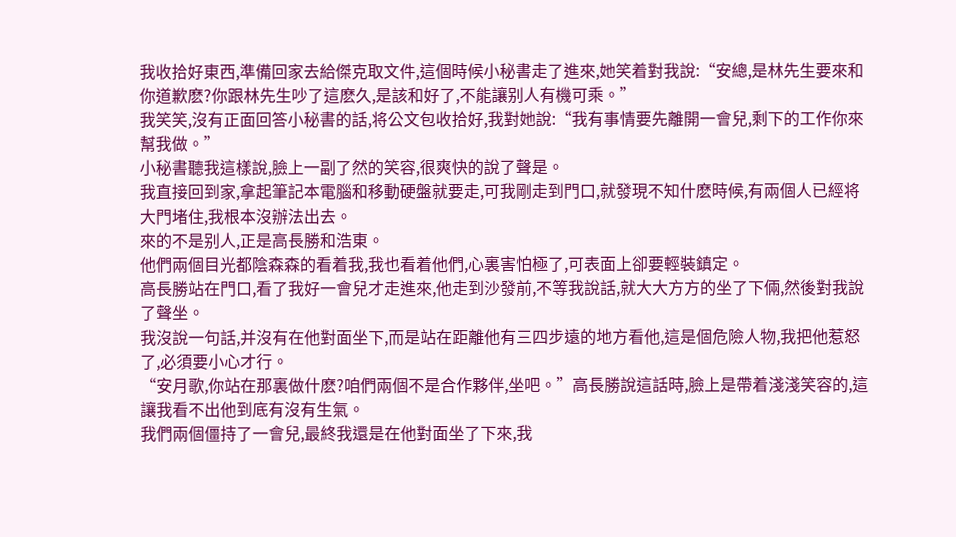我收拾好東西,準備回家去給傑克取文件,這個時候小秘書走了進來,她笑着對我說:“安總,是林先生要來和你道歉麽?你跟林先生吵了這麽久,是該和好了,不能讓别人有機可乘。”
我笑笑,沒有正面回答小秘書的話,将公文包收拾好,我對她說:“我有事情要先離開一會兒,剩下的工作你來幫我做。”
小秘書聽我這樣說,臉上一副了然的笑容,很爽快的說了聲是。
我直接回到家,拿起筆記本電腦和移動硬盤就要走,可我剛走到門口,就發現不知什麽時候,有兩個人已經将大門堵住,我根本沒辦法出去。
來的不是别人,正是高長勝和浩東。
他們兩個目光都陰森森的看着我,我也看着他們,心裏害怕極了,可表面上卻要輕裝鎮定。
高長勝站在門口,看了我好一會兒才走進來,他走到沙發前,不等我說話,就大大方方的坐了下倆,然後對我說了聲坐。
我沒說一句話,并沒有在他對面坐下,而是站在距離他有三四步遠的地方看他,這是個危險人物,我把他惹怒了,必須要小心才行。
“安月歌,你站在那裏做什麽?咱們兩個不是合作夥伴,坐吧。”高長勝說這話時,臉上是帶着淺淺笑容的,這讓我看不出他到底有沒有生氣。
我們兩個僵持了一會兒,最終我還是在他對面坐了下來,我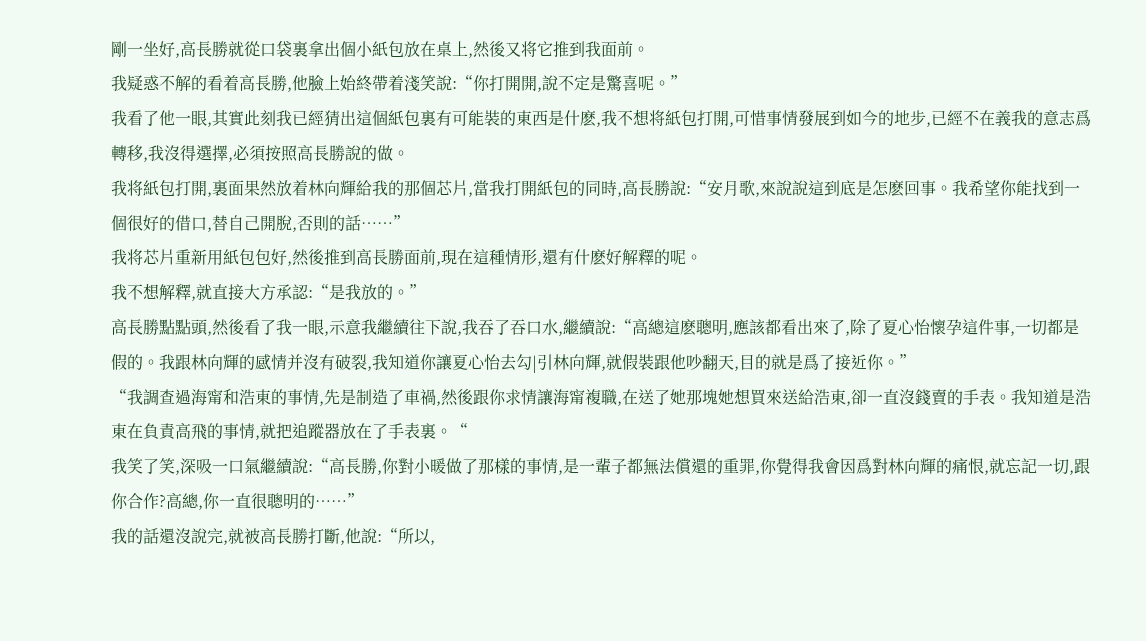剛一坐好,高長勝就從口袋裏拿出個小紙包放在桌上,然後又将它推到我面前。
我疑惑不解的看着高長勝,他臉上始終帶着淺笑說:“你打開開,說不定是驚喜呢。”
我看了他一眼,其實此刻我已經猜出這個紙包裏有可能裝的東西是什麽,我不想将紙包打開,可惜事情發展到如今的地步,已經不在義我的意志爲轉移,我沒得選擇,必須按照高長勝說的做。
我将紙包打開,裏面果然放着林向輝給我的那個芯片,當我打開紙包的同時,高長勝說:“安月歌,來說說這到底是怎麽回事。我希望你能找到一個很好的借口,替自己開脫,否則的話……”
我将芯片重新用紙包包好,然後推到高長勝面前,現在這種情形,還有什麽好解釋的呢。
我不想解釋,就直接大方承認:“是我放的。”
高長勝點點頭,然後看了我一眼,示意我繼續往下說,我吞了吞口水,繼續說:“高總這麽聰明,應該都看出來了,除了夏心怡懷孕這件事,一切都是假的。我跟林向輝的感情并沒有破裂,我知道你讓夏心怡去勾|引林向輝,就假裝跟他吵翻天,目的就是爲了接近你。”
“我調查過海甯和浩東的事情,先是制造了車禍,然後跟你求情讓海甯複職,在送了她那塊她想買來送給浩東,卻一直沒錢賣的手表。我知道是浩東在負責高飛的事情,就把追蹤器放在了手表裏。“
我笑了笑,深吸一口氣繼續說:“高長勝,你對小暖做了那樣的事情,是一輩子都無法償還的重罪,你覺得我會因爲對林向輝的痛恨,就忘記一切,跟你合作?高總,你一直很聰明的……”
我的話還沒說完,就被高長勝打斷,他說:“所以,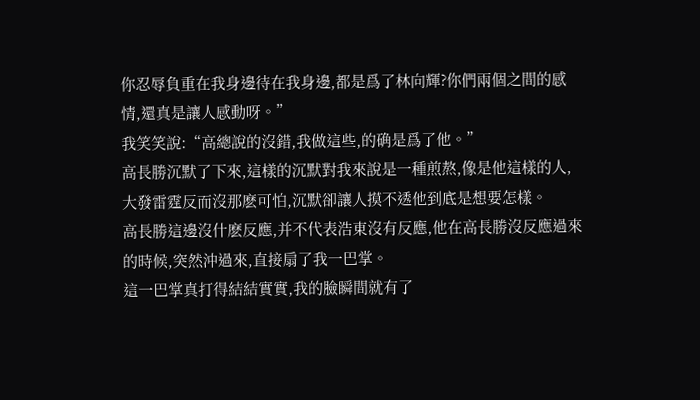你忍辱負重在我身邊待在我身邊,都是爲了林向輝?你們兩個之間的感情,還真是讓人感動呀。”
我笑笑說:“高總說的沒錯,我做這些,的确是爲了他。”
高長勝沉默了下來,這樣的沉默對我來說是一種煎熬,像是他這樣的人,大發雷霆反而沒那麽可怕,沉默卻讓人摸不透他到底是想要怎樣。
高長勝這邊沒什麽反應,并不代表浩東沒有反應,他在高長勝沒反應過來的時候,突然沖過來,直接扇了我一巴掌。
這一巴掌真打得結結實實,我的臉瞬間就有了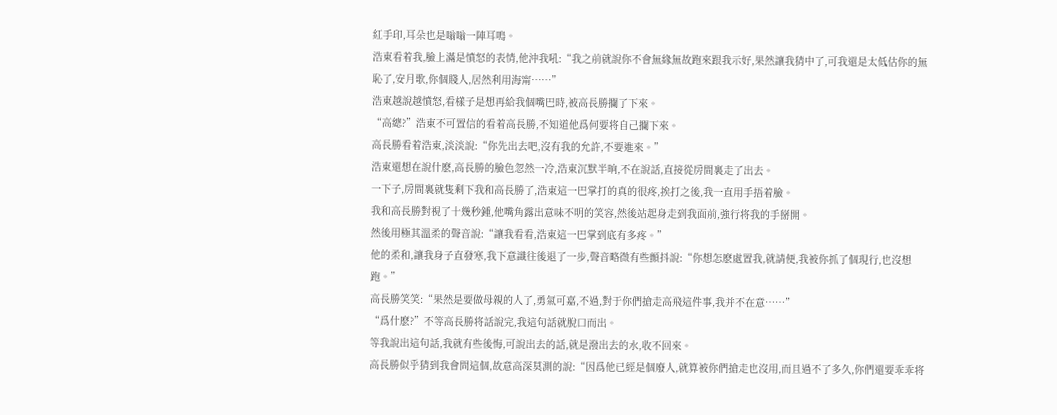紅手印,耳朵也是嗡嗡一陣耳鳴。
浩東看着我,臉上滿是憤怒的表情,他沖我吼:“我之前就說你不會無緣無故跑來跟我示好,果然讓我猜中了,可我還是太低估你的無恥了,安月歌,你個賤人,居然利用海甯……”
浩東越說越憤怒,看樣子是想再給我個嘴巴時,被高長勝攔了下來。
“高總?”浩東不可置信的看着高長勝,不知道他爲何要将自己攔下來。
高長勝看着浩東,淡淡說:“你先出去吧,沒有我的允許,不要進來。”
浩東還想在說什麽,高長勝的臉色忽然一冷,浩東沉默半晌,不在說話,直接從房間裏走了出去。
一下子,房間裏就隻剩下我和高長勝了,浩東這一巴掌打的真的很疼,挨打之後,我一直用手捂着臉。
我和高長勝對視了十幾秒鍾,他嘴角露出意味不明的笑容,然後站起身走到我面前,強行将我的手掰開。
然後用極其溫柔的聲音說:“讓我看看,浩東這一巴掌到底有多疼。”
他的柔和,讓我身子直發寒,我下意識往後退了一步,聲音略微有些顫抖說:“你想怎麽處置我,就請便,我被你抓了個現行,也沒想跑。”
高長勝笑笑:“果然是要做母親的人了,勇氣可嘉,不過,對于你們搶走高飛這件事,我并不在意……”
“爲什麽?”不等高長勝将話說完,我這句話就脫口而出。
等我說出這句話,我就有些後悔,可說出去的話,就是潑出去的水,收不回來。
高長勝似乎猜到我會問這個,故意高深莫測的說:“因爲他已經是個廢人,就算被你們搶走也沒用,而且過不了多久,你們還要乖乖将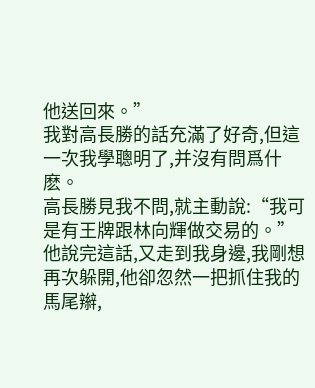他送回來。”
我對高長勝的話充滿了好奇,但這一次我學聰明了,并沒有問爲什麽。
高長勝見我不問,就主動說:“我可是有王牌跟林向輝做交易的。”
他說完這話,又走到我身邊,我剛想再次躲開,他卻忽然一把抓住我的馬尾辮,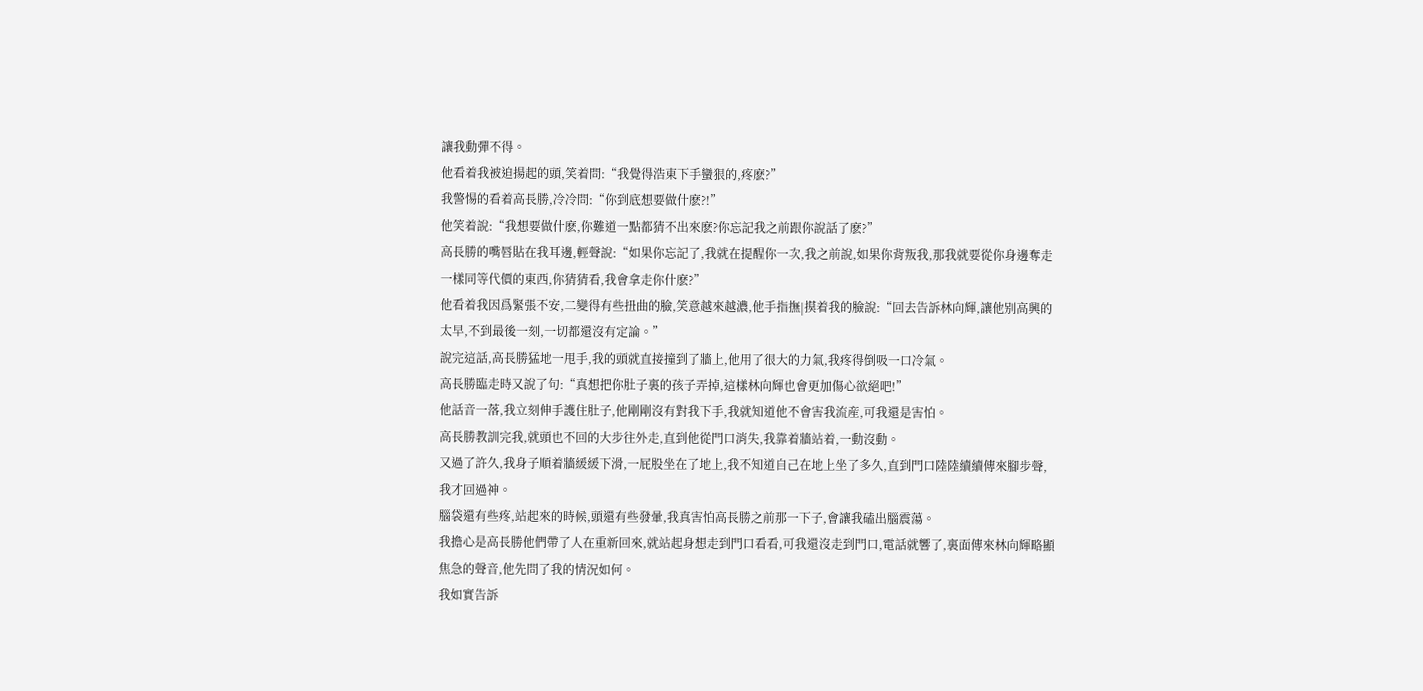讓我動彈不得。
他看着我被迫揚起的頭,笑着問:“我覺得浩東下手蠻狠的,疼麽?”
我警惕的看着高長勝,冷冷問:“你到底想要做什麽?!”
他笑着說:“我想要做什麽,你難道一點都猜不出來麽?你忘記我之前跟你說話了麽?”
高長勝的嘴唇貼在我耳邊,輕聲說:“如果你忘記了,我就在提醒你一次,我之前說,如果你背叛我,那我就要從你身邊奪走一樣同等代價的東西,你猜猜看,我會拿走你什麽?”
他看着我因爲緊張不安,二變得有些扭曲的臉,笑意越來越濃,他手指撫|摸着我的臉說:“回去告訴林向輝,讓他别高興的太早,不到最後一刻,一切都還沒有定論。”
說完這話,高長勝猛地一甩手,我的頭就直接撞到了牆上,他用了很大的力氣,我疼得倒吸一口冷氣。
高長勝臨走時又說了句:“真想把你肚子裏的孩子弄掉,這樣林向輝也會更加傷心欲絕吧!”
他話音一落,我立刻伸手護住肚子,他剛剛沒有對我下手,我就知道他不會害我流産,可我還是害怕。
高長勝教訓完我,就頭也不回的大步往外走,直到他從門口消失,我靠着牆站着,一動沒動。
又過了許久,我身子順着牆緩緩下滑,一屁股坐在了地上,我不知道自己在地上坐了多久,直到門口陸陸續續傳來腳步聲,我才回過神。
腦袋還有些疼,站起來的時候,頭還有些發暈,我真害怕高長勝之前那一下子,會讓我磕出腦震蕩。
我擔心是高長勝他們帶了人在重新回來,就站起身想走到門口看看,可我還沒走到門口,電話就響了,裏面傳來林向輝略顯焦急的聲音,他先問了我的情況如何。
我如實告訴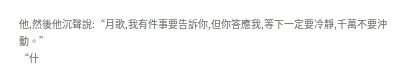他,然後他沉聲說:“月歌,我有件事要告訴你,但你答應我,等下一定要冷靜,千萬不要沖動。”
“什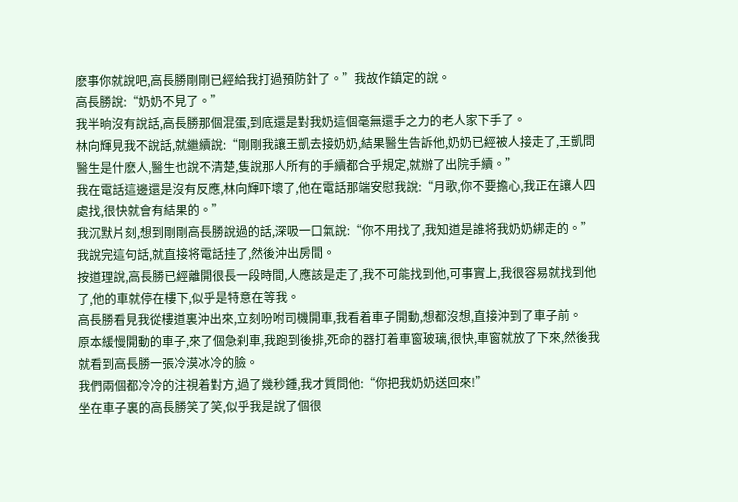麽事你就說吧,高長勝剛剛已經給我打過預防針了。”我故作鎮定的說。
高長勝說:“奶奶不見了。”
我半晌沒有說話,高長勝那個混蛋,到底還是對我奶這個毫無還手之力的老人家下手了。
林向輝見我不說話,就繼續說:“剛剛我讓王凱去接奶奶,結果醫生告訴他,奶奶已經被人接走了,王凱問醫生是什麽人,醫生也說不清楚,隻說那人所有的手續都合乎規定,就辦了出院手續。”
我在電話這邊還是沒有反應,林向輝吓壞了,他在電話那端安慰我說:“月歌,你不要擔心,我正在讓人四處找,很快就會有結果的。”
我沉默片刻,想到剛剛高長勝說過的話,深吸一口氣說:“你不用找了,我知道是誰将我奶奶綁走的。”
我說完這句話,就直接将電話挂了,然後沖出房間。
按道理說,高長勝已經離開很長一段時間,人應該是走了,我不可能找到他,可事實上,我很容易就找到他了,他的車就停在樓下,似乎是特意在等我。
高長勝看見我從樓道裏沖出來,立刻吩咐司機開車,我看着車子開動,想都沒想,直接沖到了車子前。
原本緩慢開動的車子,來了個急刹車,我跑到後排,死命的器打着車窗玻璃,很快,車窗就放了下來,然後我就看到高長勝一張冷漠冰冷的臉。
我們兩個都冷冷的注視着對方,過了幾秒鍾,我才質問他:“你把我奶奶送回來!”
坐在車子裏的高長勝笑了笑,似乎我是說了個很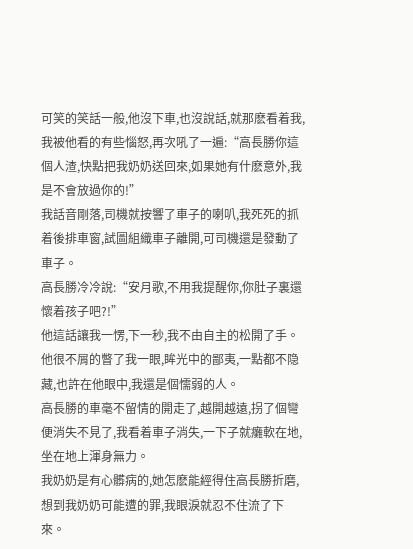可笑的笑話一般,他沒下車,也沒說話,就那麽看着我,我被他看的有些惱怒,再次吼了一遍:“高長勝你這個人渣,快點把我奶奶送回來,如果她有什麽意外,我是不會放過你的!”
我話音剛落,司機就按響了車子的喇叭,我死死的抓着後排車窗,試圖組織車子離開,可司機還是發動了車子。
高長勝冷冷說:“安月歌,不用我提醒你,你肚子裏還懷着孩子吧?!”
他這話讓我一愣,下一秒,我不由自主的松開了手。
他很不屑的瞥了我一眼,眸光中的鄙夷,一點都不隐藏,也許在他眼中,我還是個懦弱的人。
高長勝的車毫不留情的開走了,越開越遠,拐了個彎便消失不見了,我看着車子消失,一下子就癱軟在地,坐在地上渾身無力。
我奶奶是有心髒病的,她怎麽能經得住高長勝折磨,想到我奶奶可能遭的罪,我眼淚就忍不住流了下來。